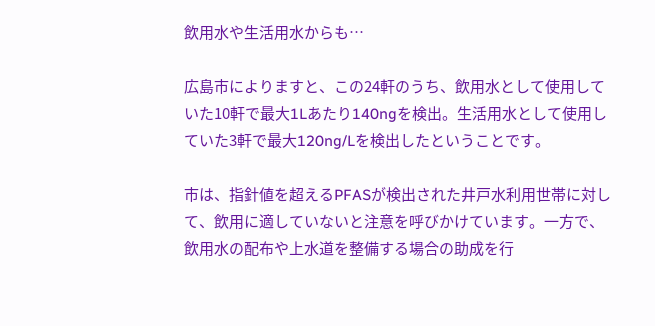飲用水や生活用水からも…

広島市によりますと、この24軒のうち、飲用水として使用していた10軒で最大1Lあたり140ngを検出。生活用水として使用していた3軒で最大120ng/Lを検出したということです。

市は、指針値を超えるPFASが検出された井戸水利用世帯に対して、飲用に適していないと注意を呼びかけています。一方で、飲用水の配布や上水道を整備する場合の助成を行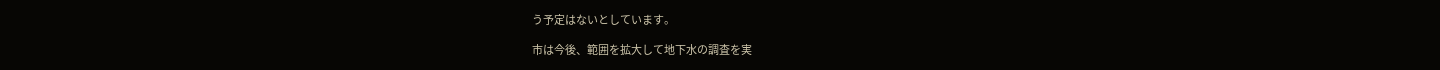う予定はないとしています。

市は今後、範囲を拡大して地下水の調査を実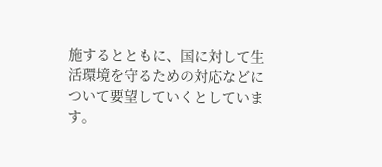施するとともに、国に対して生活環境を守るための対応などについて要望していくとしています。